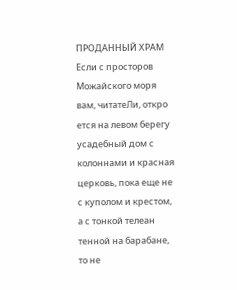ПРОДАННЫЙ ХРАМ
Если с просторов Можайского моря вам, читатеЛи, откро
ется на левом берегу усадебный дом с колоннами и красная
церковь, пока еще не с куполом и крестом, а с тонкой телеан
тенной на барабане, то не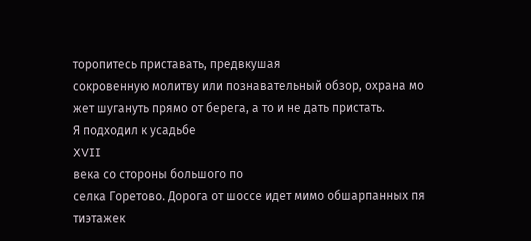торопитесь приставать, предвкушая
сокровенную молитву или познавательный обзор, охрана мо
жет шугануть прямо от берега, а то и не дать пристать.
Я подходил к усадьбе
XVII
века со стороны большого по
селка Горетово. Дорога от шоссе идет мимо обшарпанных пя
тиэтажек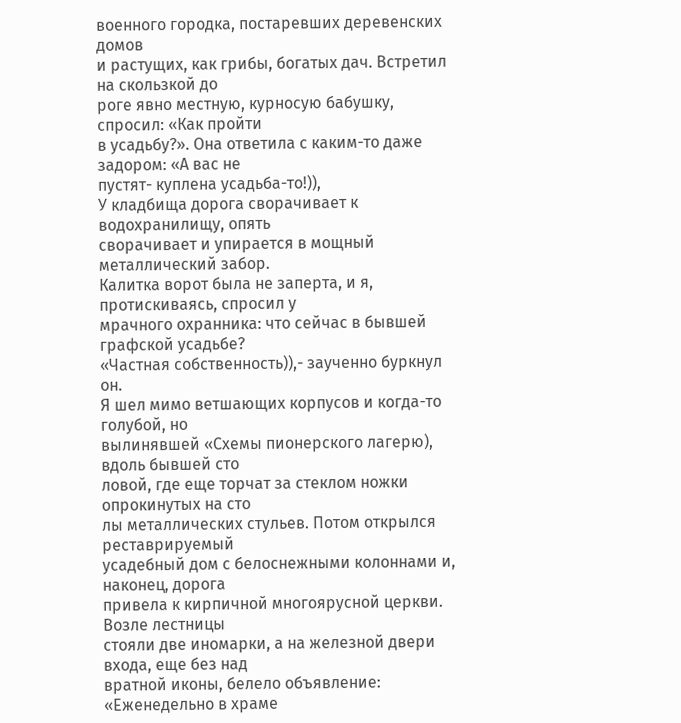военного городка, постаревших деревенских домов
и растущих, как грибы, богатых дач. Встретил на скользкой до
роге явно местную, курносую бабушку, спросил: «Как пройти
в усадьбу?». Она ответила с каким-то даже задором: «А вас не
пустят- куплена усадьба-то!)),
У кладбища дорога сворачивает к водохранилищу, опять
сворачивает и упирается в мощный металлический забор.
Калитка ворот была не заперта, и я, протискиваясь, спросил у
мрачного охранника: что сейчас в бывшей графской усадьбе?
«Частная собственность)),- заученно буркнул он.
Я шел мимо ветшающих корпусов и когда-то голубой, но
вылинявшей «Схемы пионерского лагерю), вдоль бывшей сто
ловой, где еще торчат за стеклом ножки опрокинутых на сто
лы металлических стульев. Потом открылся реставрируемый
усадебный дом с белоснежными колоннами и, наконец, дорога
привела к кирпичной многоярусной церкви. Возле лестницы
стояли две иномарки, а на железной двери входа, еще без над
вратной иконы, белело объявление: «Еженедельно в храме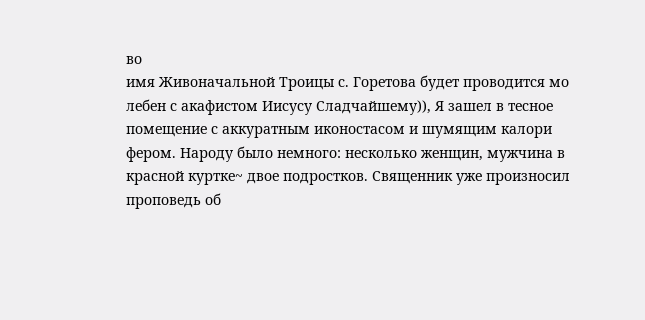во
имя Живоначальной Троицы с. Горетова будет проводится мо
лебен с акафистом Иисусу Сладчайшему)), Я зашел в тесное
помещение с аккуратным иконостасом и шумящим калори
фером. Народу было немного: несколько женщин, мужчина в
красной куртке~ двое подростков. Священник уже произносил
проповедь об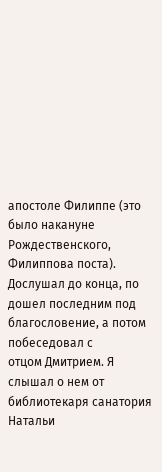апостоле Филиппе (это было накануне
Рождественского, Филиппова поста). Дослушал до конца, по
дошел последним под благословение, а потом побеседовал с
отцом Дмитрием. Я слышал о нем от библиотекаря санатория
Натальи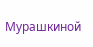Мурашкиной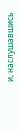и, наслушавшись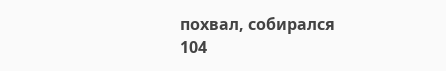похвал, собирался
104